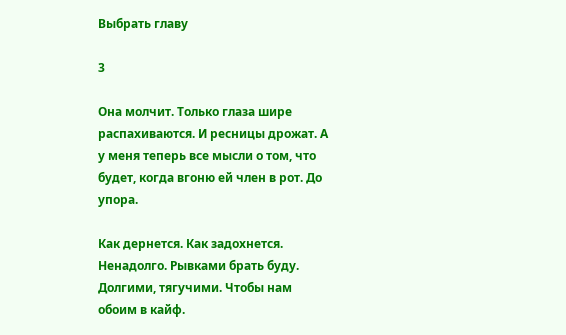Выбрать главу

3

Она молчит. Только глаза шире распахиваются. И ресницы дрожат. А у меня теперь все мысли о том, что будет, когда вгоню ей член в рот. До упора.

Как дернется. Как задохнется. Ненадолго. Рывками брать буду. Долгими, тягучими. Чтобы нам обоим в кайф.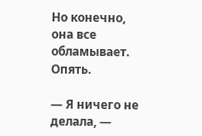Но конечно, она все обламывает. Опять.

— Я ничего не делала, —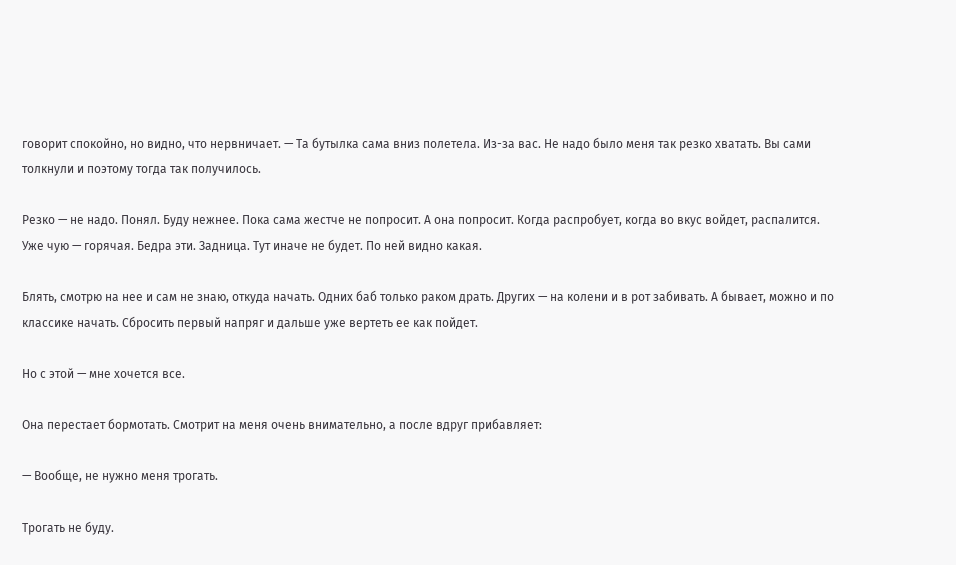говорит спокойно, но видно, что нервничает. — Та бутылка сама вниз полетела. Из-за вас. Не надо было меня так резко хватать. Вы сами толкнули и поэтому тогда так получилось.

Резко — не надо. Понял. Буду нежнее. Пока сама жестче не попросит. А она попросит. Когда распробует, когда во вкус войдет, распалится. Уже чую — горячая. Бедра эти. Задница. Тут иначе не будет. По ней видно какая.

Блять, смотрю на нее и сам не знаю, откуда начать. Одних баб только раком драть. Других — на колени и в рот забивать. А бывает, можно и по классике начать. Сбросить первый напряг и дальше уже вертеть ее как пойдет.

Но с этой — мне хочется все.

Она перестает бормотать. Смотрит на меня очень внимательно, а после вдруг прибавляет:

— Вообще, не нужно меня трогать.

Трогать не буду.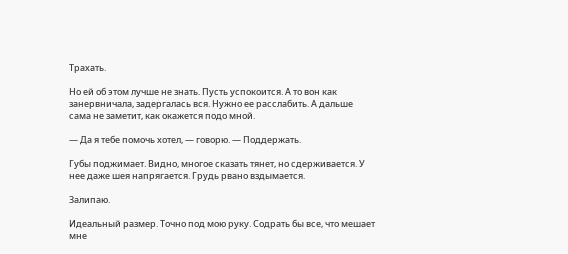Трахать.

Но ей об этом лучше не знать. Пусть успокоится. А то вон как занервничала, задергалась вся. Нужно ее расслабить. А дальше сама не заметит, как окажется подо мной.

— Да я тебе помочь хотел, — говорю. — Поддержать.

Губы поджимает. Видно, многое сказать тянет, но сдерживается. У нее даже шея напрягается. Грудь рвано вздымается.

Залипаю.

Идеальный размер. Точно под мою руку. Содрать бы все, что мешает мне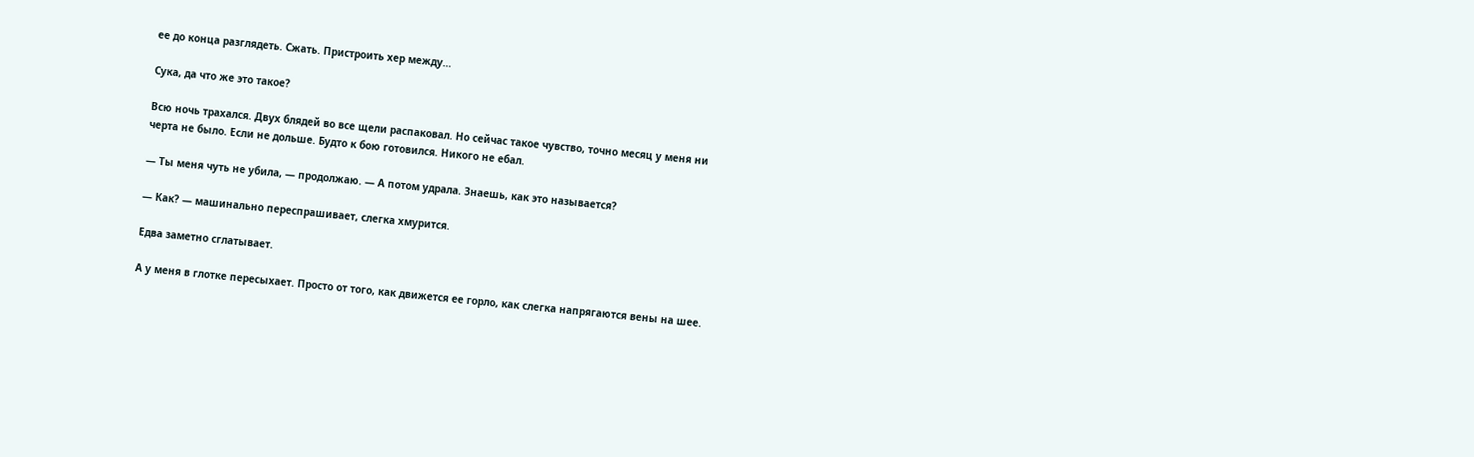ее до конца разглядеть. Сжать. Пристроить хер между…

Сука, да что же это такое?

Всю ночь трахался. Двух блядей во все щели распаковал. Но сейчас такое чувство, точно месяц у меня ни черта не было. Если не дольше. Будто к бою готовился. Никого не ебал.

— Ты меня чуть не убила, — продолжаю. — А потом удрала. Знаешь, как это называется?

— Как? — машинально переспрашивает, слегка хмурится.

Едва заметно сглатывает.

А у меня в глотке пересыхает. Просто от того, как движется ее горло, как слегка напрягаются вены на шее.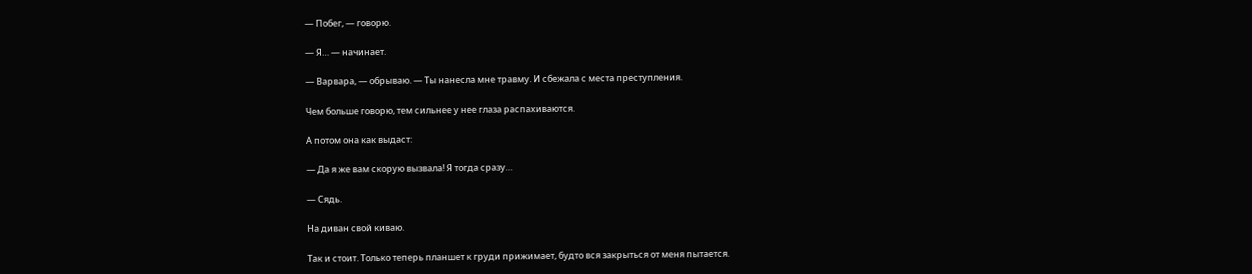— Побег, — говорю.

— Я… — начинает.

— Варвара, — обрываю. — Ты нанесла мне травму. И сбежала с места преступления.

Чем больше говорю, тем сильнее у нее глаза распахиваются.

А потом она как выдаст:

— Да я же вам скорую вызвала! Я тогда сразу…

— Сядь.

На диван свой киваю.

Так и стоит. Только теперь планшет к груди прижимает, будто вся закрыться от меня пытается.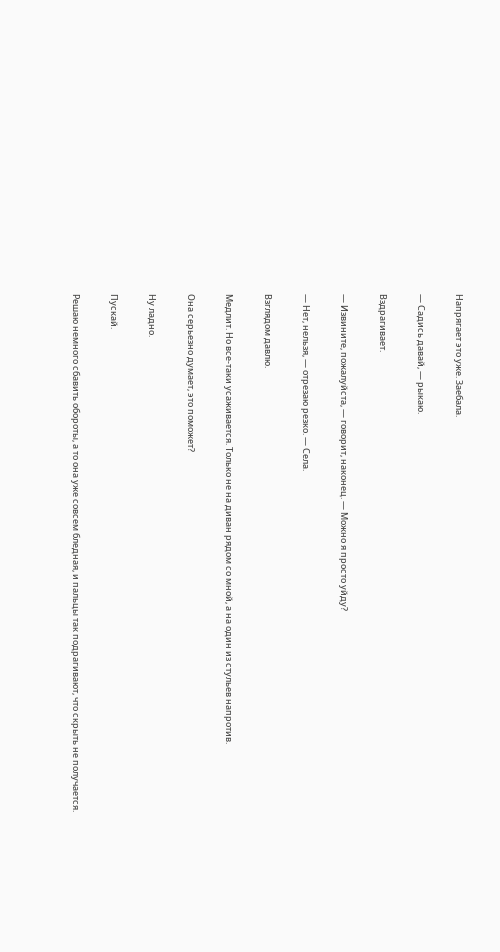Напрягает это уже. Заебала.

— Садись давай, — рыкаю.

Вздрагивает.

— Извините, пожалуйста, — говорит, наконец. — Можно я просто уйду?

— Нет, нельзя, — отрезаю резко. — Села.

Взглядом давлю.

Медлит. Но все-таки усаживается. Только не на диван рядом со мной, а на один из стульев напротив.

Она серьезно думает, это поможет?

Ну ладно.

Пускай.

Решаю немного сбавить обороты, а то она уже совсем бледная, и пальцы так подрагивают, что скрыть не получается.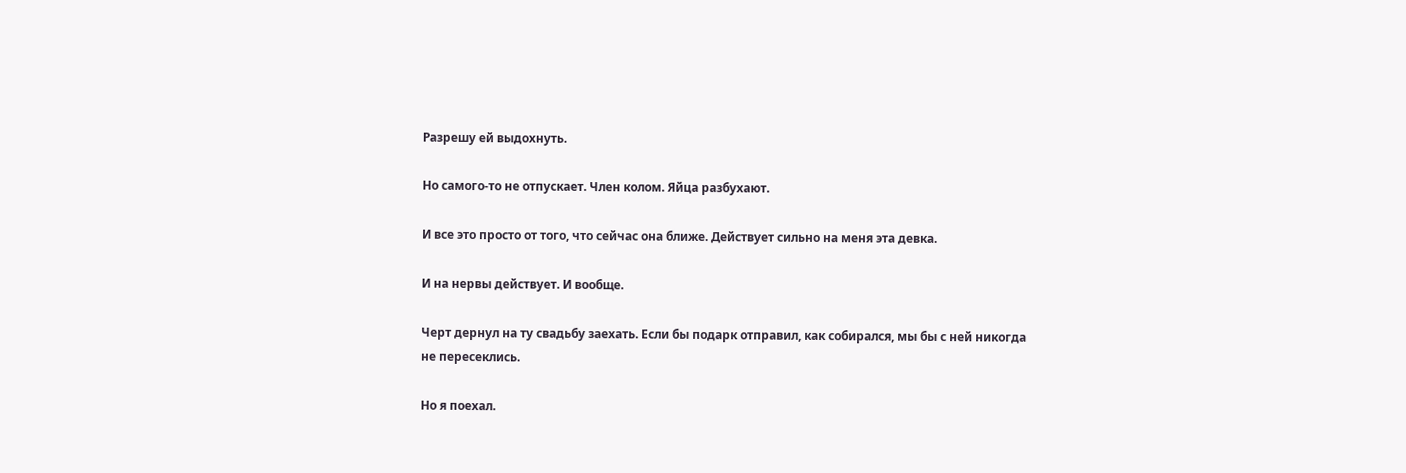Разрешу ей выдохнуть.

Но самого-то не отпускает. Член колом. Яйца разбухают.

И все это просто от того, что сейчас она ближе. Действует сильно на меня эта девка.

И на нервы действует. И вообще.

Черт дернул на ту свадьбу заехать. Если бы подарк отправил, как собирался, мы бы с ней никогда не пересеклись.

Но я поехал.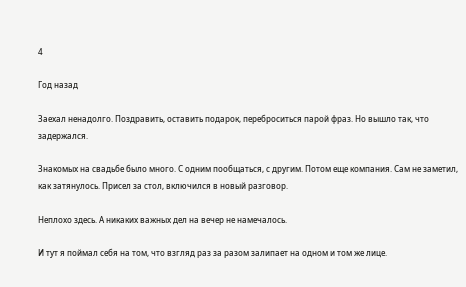4

Год назад

Заехал ненадолго. Поздравить, оставить подарок, переброситься парой фраз. Но вышло так, что задержался.

Знакомых на свадьбе было много. С одним пообщаться, с другим. Потом еще компания. Сам не заметил, как затянулось. Присел за стол, включился в новый разговор.

Неплохо здесь. А никаких важных дел на вечер не намечалось.

И тут я поймал себя на том, что взгляд раз за разом залипает на одном и том же лице.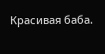Красивая баба.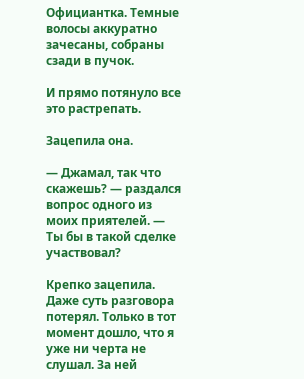Официантка. Темные волосы аккуратно зачесаны, собраны сзади в пучок.

И прямо потянуло все это растрепать.

Зацепила она.

— Джамал, так что скажешь? — раздался вопрос одного из моих приятелей. — Ты бы в такой сделке участвовал?

Крепко зацепила. Даже суть разговора потерял. Только в тот момент дошло, что я уже ни черта не слушал. За ней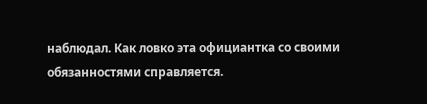наблюдал. Как ловко эта официантка со своими обязанностями справляется.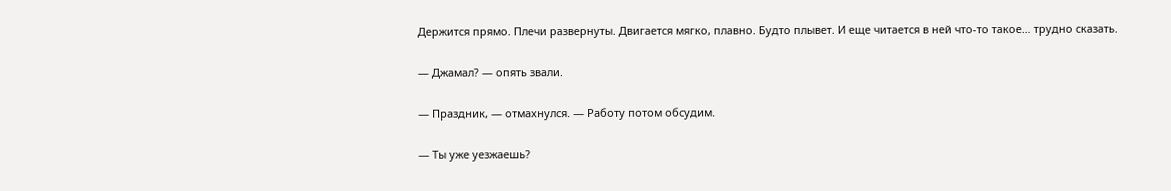Держится прямо. Плечи развернуты. Двигается мягко, плавно. Будто плывет. И еще читается в ней что-то такое… трудно сказать.

— Джамал? — опять звали.

— Праздник, — отмахнулся. — Работу потом обсудим.

— Ты уже уезжаешь?